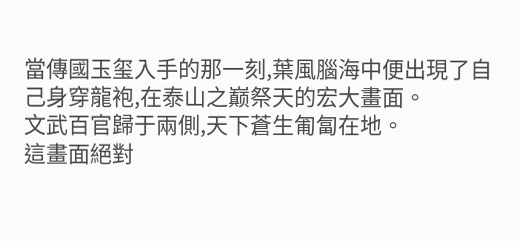當傳國玉玺入手的那一刻,葉風腦海中便出現了自己身穿龍袍,在泰山之巅祭天的宏大畫面。
文武百官歸于兩側,天下蒼生匍匐在地。
這畫面絕對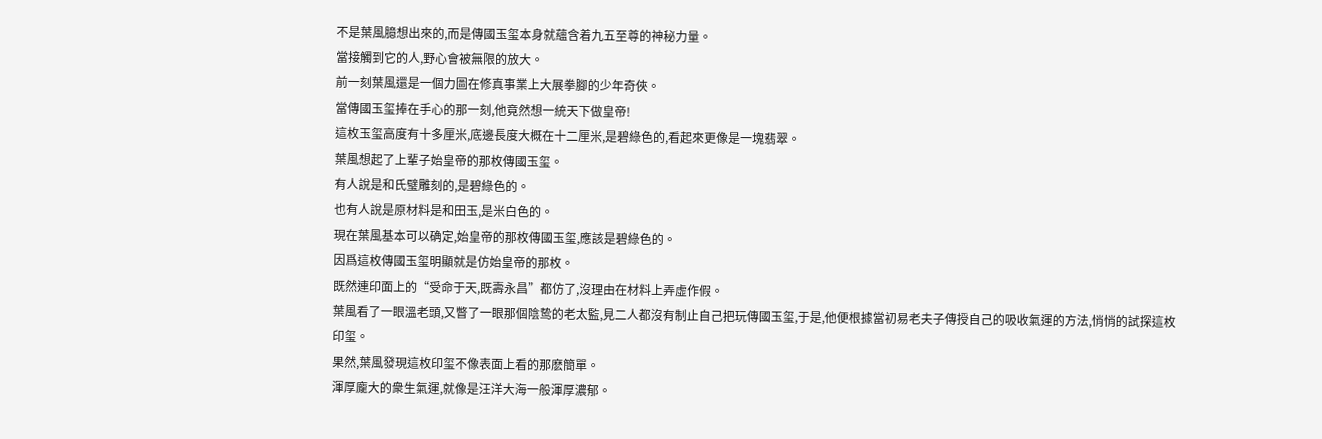不是葉風臆想出來的,而是傳國玉玺本身就蘊含着九五至尊的神秘力量。
當接觸到它的人,野心會被無限的放大。
前一刻葉風還是一個力圖在修真事業上大展拳腳的少年奇俠。
當傳國玉玺捧在手心的那一刻,他竟然想一統天下做皇帝!
這枚玉玺高度有十多厘米,底邊長度大概在十二厘米,是碧綠色的,看起來更像是一塊翡翠。
葉風想起了上輩子始皇帝的那枚傳國玉玺。
有人說是和氏璧雕刻的,是碧綠色的。
也有人說是原材料是和田玉,是米白色的。
現在葉風基本可以确定,始皇帝的那枚傳國玉玺,應該是碧綠色的。
因爲這枚傳國玉玺明顯就是仿始皇帝的那枚。
既然連印面上的“受命于天,既壽永昌”都仿了,沒理由在材料上弄虛作假。
葉風看了一眼溫老頭,又瞥了一眼那個陰鸷的老太監,見二人都沒有制止自己把玩傳國玉玺,于是,他便根據當初易老夫子傳授自己的吸收氣運的方法,悄悄的試探這枚印玺。
果然,葉風發現這枚印玺不像表面上看的那麽簡單。
渾厚龐大的衆生氣運,就像是汪洋大海一般渾厚濃郁。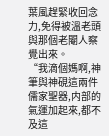葉風趕緊收回念力,免得被溫老頭與那個老閹人察覺出來。
“我滴個媽啊,神筆與神硯這兩件儒家聖器,内部的氣運加起來,都不及這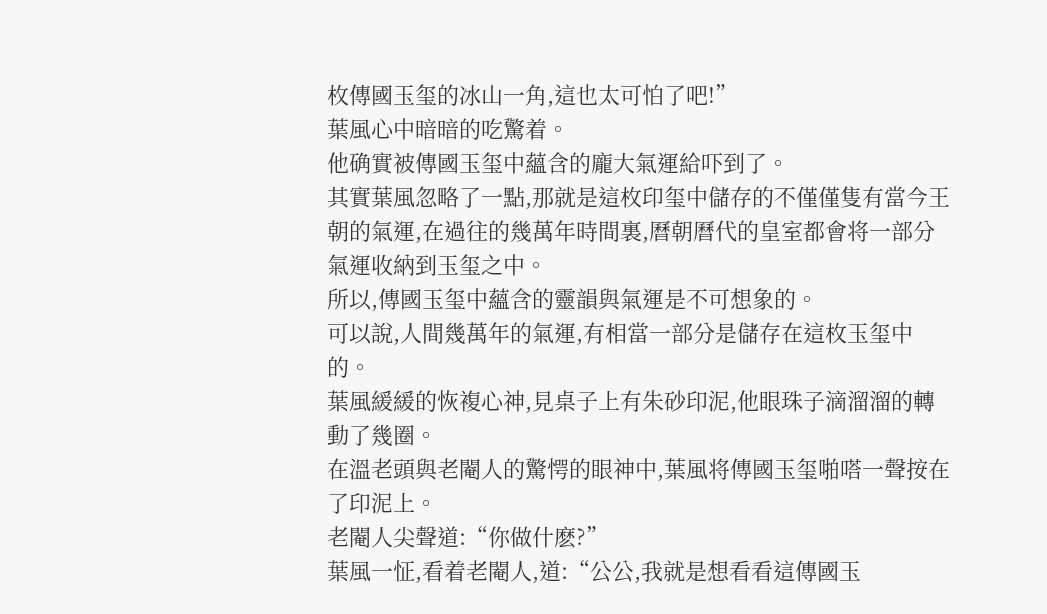枚傳國玉玺的冰山一角,這也太可怕了吧!”
葉風心中暗暗的吃驚着。
他确實被傳國玉玺中蘊含的龐大氣運給吓到了。
其實葉風忽略了一點,那就是這枚印玺中儲存的不僅僅隻有當今王朝的氣運,在過往的幾萬年時間裏,曆朝曆代的皇室都會将一部分氣運收納到玉玺之中。
所以,傳國玉玺中蘊含的靈韻與氣運是不可想象的。
可以說,人間幾萬年的氣運,有相當一部分是儲存在這枚玉玺中的。
葉風緩緩的恢複心神,見桌子上有朱砂印泥,他眼珠子滴溜溜的轉動了幾圈。
在溫老頭與老閹人的驚愕的眼神中,葉風将傳國玉玺啪嗒一聲按在了印泥上。
老閹人尖聲道:“你做什麽?”
葉風一怔,看着老閹人,道:“公公,我就是想看看這傳國玉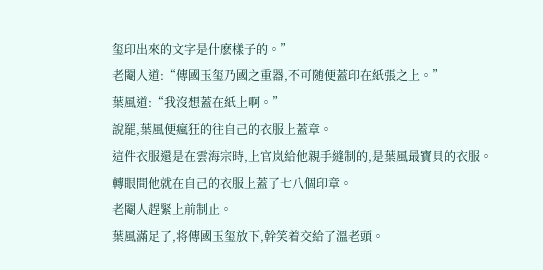玺印出來的文字是什麽樣子的。”
老閹人道:“傳國玉玺乃國之重器,不可随便蓋印在紙張之上。”
葉風道:“我沒想蓋在紙上啊。”
說罷,葉風便瘋狂的往自己的衣服上蓋章。
這件衣服還是在雲海宗時,上官岚給他親手縫制的,是葉風最寶貝的衣服。
轉眼間他就在自己的衣服上蓋了七八個印章。
老閹人趕緊上前制止。
葉風滿足了,将傳國玉玺放下,幹笑着交給了溫老頭。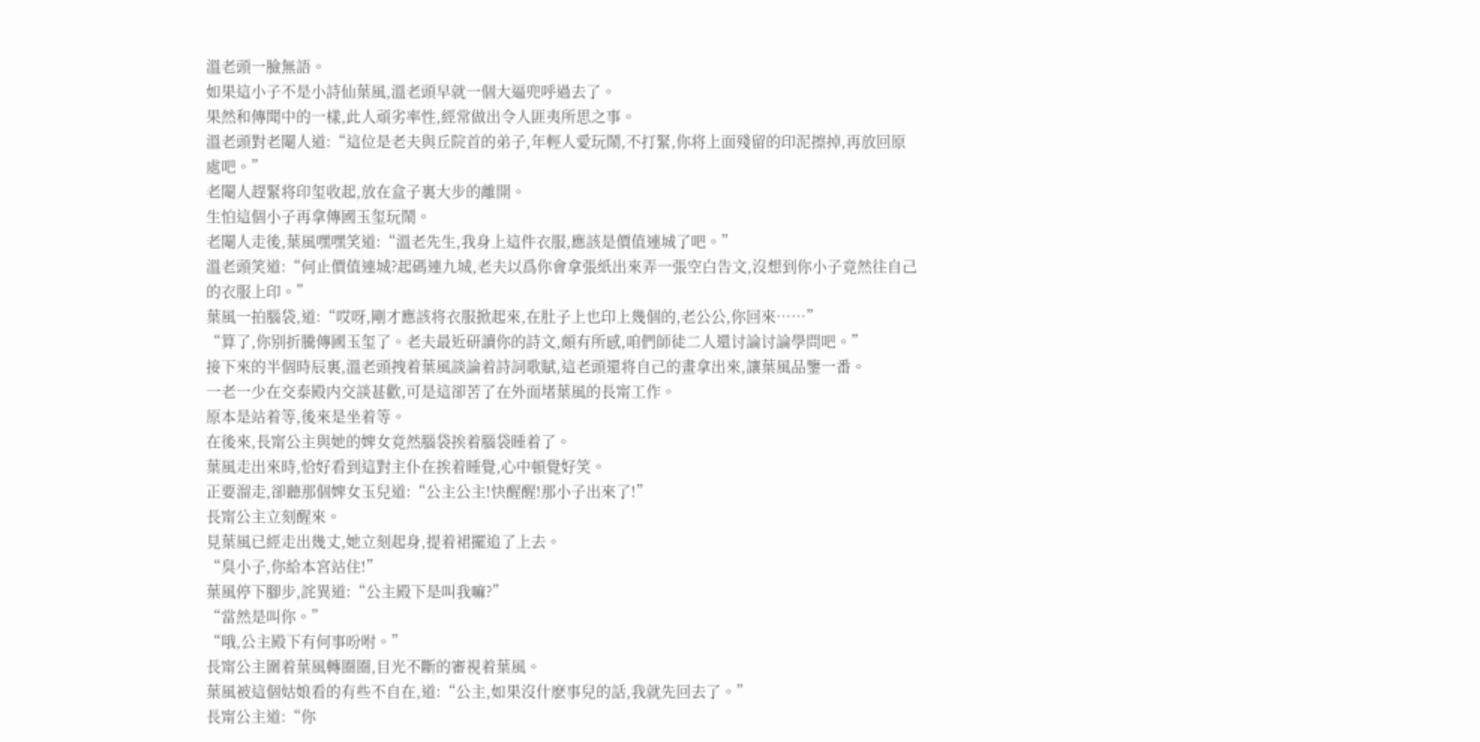溫老頭一臉無語。
如果這小子不是小詩仙葉風,溫老頭早就一個大逼兜呼過去了。
果然和傳聞中的一樣,此人頑劣率性,經常做出令人匪夷所思之事。
溫老頭對老閹人道:“這位是老夫與丘院首的弟子,年輕人愛玩鬧,不打緊,你将上面殘留的印泥擦掉,再放回原處吧。”
老閹人趕緊将印玺收起,放在盒子裏大步的離開。
生怕這個小子再拿傳國玉玺玩鬧。
老閹人走後,葉風嘿嘿笑道:“溫老先生,我身上這件衣服,應該是價值連城了吧。”
溫老頭笑道:“何止價值連城?起碼連九城,老夫以爲你會拿張紙出來弄一張空白告文,沒想到你小子竟然往自己的衣服上印。”
葉風一拍腦袋,道:“哎呀,剛才應該将衣服掀起來,在肚子上也印上幾個的,老公公,你回來……”
“算了,你别折騰傳國玉玺了。老夫最近研讀你的詩文,頗有所感,咱們師徒二人還讨論讨論學問吧。”
接下來的半個時辰裏,溫老頭拽着葉風談論着詩詞歌賦,這老頭還将自己的畫拿出來,讓葉風品鑒一番。
一老一少在交泰殿内交談甚歡,可是這卻苦了在外面堵葉風的長甯工作。
原本是站着等,後來是坐着等。
在後來,長甯公主與她的婢女竟然腦袋挨着腦袋睡着了。
葉風走出來時,恰好看到這對主仆在挨着睡覺,心中頓覺好笑。
正要溜走,卻聽那個婢女玉兒道:“公主公主!快醒醒!那小子出來了!”
長甯公主立刻醒來。
見葉風已經走出幾丈,她立刻起身,提着裙擺追了上去。
“臭小子,你給本宮站住!”
葉風停下腳步,詫異道:“公主殿下是叫我嘛?”
“當然是叫你。”
“哦,公主殿下有何事吩咐。”
長甯公主圍着葉風轉圈圈,目光不斷的審視着葉風。
葉風被這個姑娘看的有些不自在,道:“公主,如果沒什麽事兒的話,我就先回去了。”
長甯公主道:“你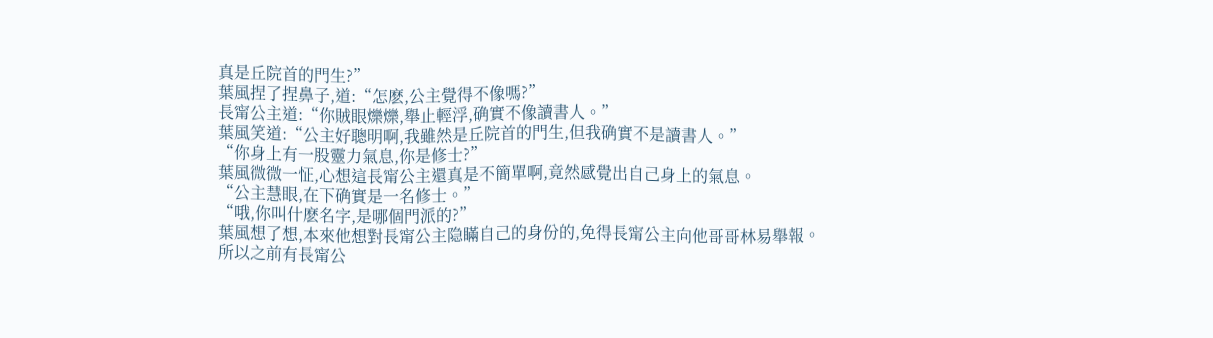真是丘院首的門生?”
葉風捏了捏鼻子,道:“怎麽,公主覺得不像嗎?”
長甯公主道:“你賊眼爍爍,舉止輕浮,确實不像讀書人。”
葉風笑道:“公主好聰明啊,我雖然是丘院首的門生,但我确實不是讀書人。”
“你身上有一股靈力氣息,你是修士?”
葉風微微一怔,心想這長甯公主還真是不簡單啊,竟然感覺出自己身上的氣息。
“公主慧眼,在下确實是一名修士。”
“哦,你叫什麽名字,是哪個門派的?”
葉風想了想,本來他想對長甯公主隐瞞自己的身份的,免得長甯公主向他哥哥林易舉報。
所以之前有長甯公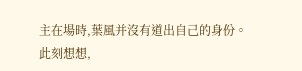主在場時,葉風并沒有道出自己的身份。
此刻想想,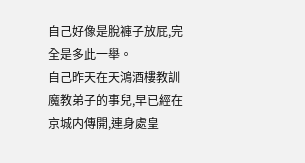自己好像是脫褲子放屁,完全是多此一舉。
自己昨天在天鴻酒樓教訓魔教弟子的事兒,早已經在京城内傳開,連身處皇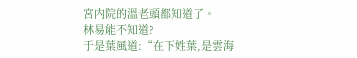宮内院的溫老頭都知道了。
林易能不知道?
于是葉風道:“在下姓葉,是雲海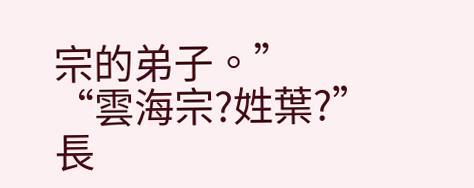宗的弟子。”
“雲海宗?姓葉?”
長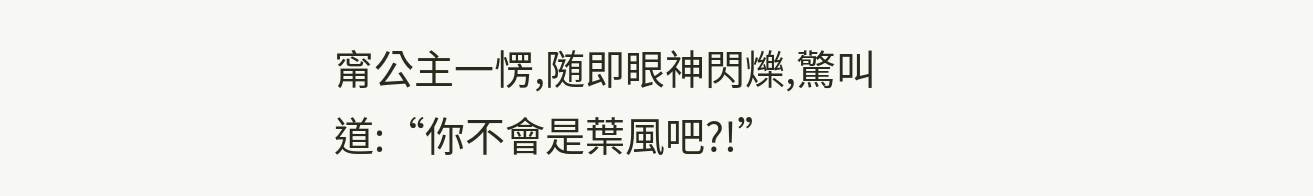甯公主一愣,随即眼神閃爍,驚叫道:“你不會是葉風吧?!”